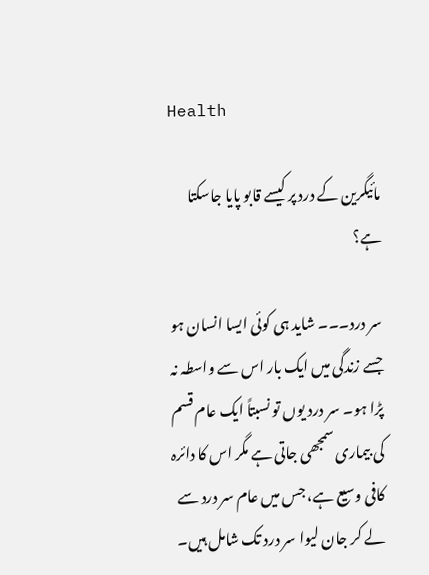Health

مائیگرین کے درد پر کیسے قابو پایا جاسکتا ہے؟

سر درد۔۔۔ شاید ہی کوئی ایسا انسان ہو جسے زندگی میں ایک بار اس سے واسطہ نہ پڑا ہو۔ سر درد یوں تو نسبتاً ایک عام قسم کی بیماری سمجھی جاتی ہے مگر اس کا دائرہ کافی وسیع ہے، جس میں عام سر درد سے لے کر جان لیوا سر درد تک شامل ہیں۔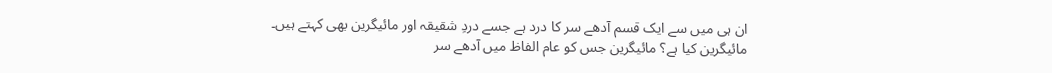ان ہی میں سے ایک قسم آدھے سر کا درد ہے جسے دردِ شقیقہ اور مائیگرین بھی کہتے ہیں۔ مائیگرین کیا ہے؟ مائیگرین جس کو عام الفاظ میں آدھے سر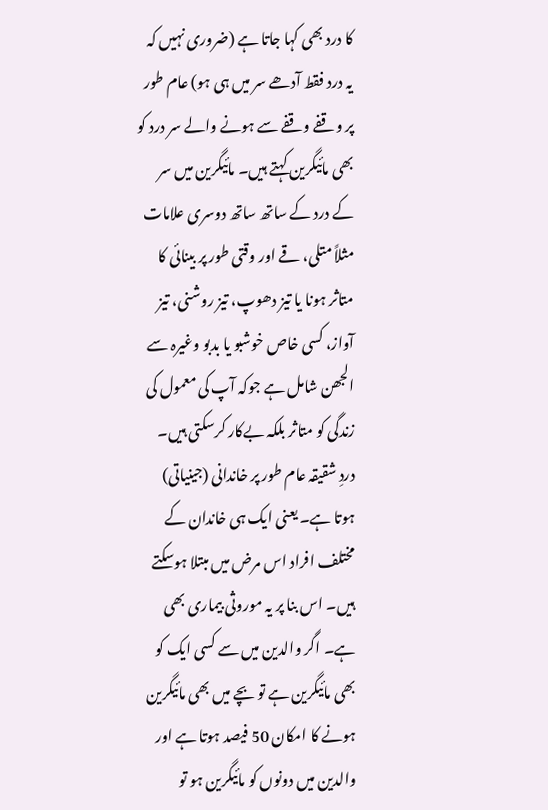کا درد بھی کہا جاتا ہے (ضروری نہیں کہ یہ درد فقط آدھے سر میں ہی ہو) عام طور پر وقفے وقفے سے ہونے والے سر درد کو بھی مائیگرین کہتے ہیں۔ مائیگرین میں سر کے درد کے ساتھ ساتھ دوسری علامات مثلاً متلی، قے اور وقتی طور پر بینائی کا متاثر ہونا یا تیز دھوپ، تیز روشنی، تیز آواز، کسی خاص خوشبو یا بدبو وغیرہ سے الجھن شامل ہے جوکہ آپ کی معمول کی زندگی کو متاثر بلکہ بےکار کرسکتی ہیں۔ دردِ شقیقہ عام طور پر خاندانی (جینیاتی) ہوتا ہے۔ یعنی ایک ہی خاندان کے مختلف افراد اس مرض میں مبتلا ہوسکتے ہیں۔ اس بنا پر یہ موروثی بیماری بھی ہے۔ اگر والدین میں سے کسی ایک کو بھی مائیگرین ہے تو بچے میں بھی مائیگرین ہونے کا امکان 50 فیصد ہوتا ہے اور والدین میں دونوں کو مائیگرین ہو تو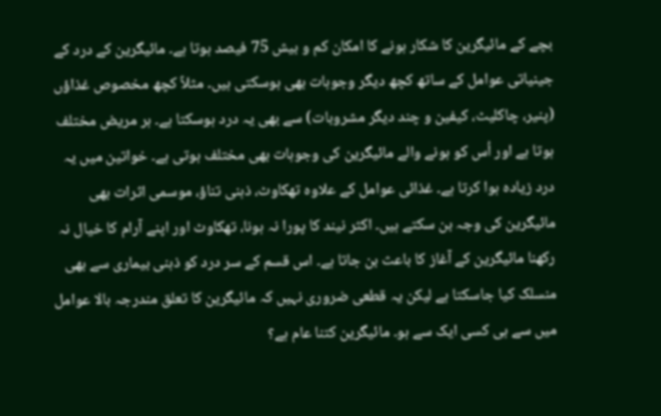بچے کے مائیگرین کا شکار ہونے کا امکان کم و بیش 75 فیصد ہوتا ہے۔ مائیگرین کے درد کے جینیاتی عوامل کے ساتھ کچھ دیگر وجوہات بھی ہوسکتی ہیں۔ مثلاً کچھ مخصوص غذاؤں (پنیر، چاکلیٹ، کیفین و چند دیگر مشروبات) سے بھی یہ درد ہوسکتا ہے۔ ہر مریض مختلف ہوتا ہے اور اُس کو ہونے والے مائیگرین کی وجوہات بھی مختلف ہوتی ہے۔ خواتین میں یہ درد زیادہ ہوا کرتا ہے۔ غذائی عوامل کے علاوہ تھکاوٹ، ذہنی تناؤ، موسمی اثرات بھی مائیگرین کی وجہ بن سکتے ہیں۔ اکثر نیند کا پورا نہ ہونا، تھکاوٹ اور اپنے آرام کا خیال نہ رکھنا مائیگرین کے آغاز کا باعث بن جاتا ہے۔ اس قسم کے سر درد کو ذہنی بیماری سے بھی منسلک کیا جاسکتا ہے لیکن یہ قطعی ضروری نہیں کہ مائیگرین کا تعلق مندرجہ بالا عوامل میں سے ہی کسی ایک سے ہو۔ مائیگرین کتنا عام ہے؟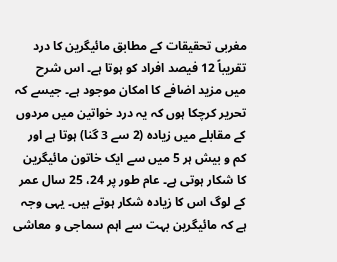مغربی تحقیقات کے مطابق مائیگرین کا درد تقریباً 12 فیصد افراد کو ہوتا ہے۔ اس شرح میں مزید اضافے کا امکان موجود ہے۔ جیسے کہ تحریر کرچکا ہوں کہ یہ درد خواتین میں مردوں کے مقابلے میں زیادہ (2 سے 3 گنا) ہوتا ہے اور کم و بیش ہر 5 میں سے ایک خاتون مائیگرین کا شکار ہوتی ہے۔ عام طور پر 24، 25 سال عمر کے لوگ اس کا زیادہ شکار ہوتے ہیں۔ یہی وجہ ہے کہ مائیگرین بہت سے اہم سماجی و معاشی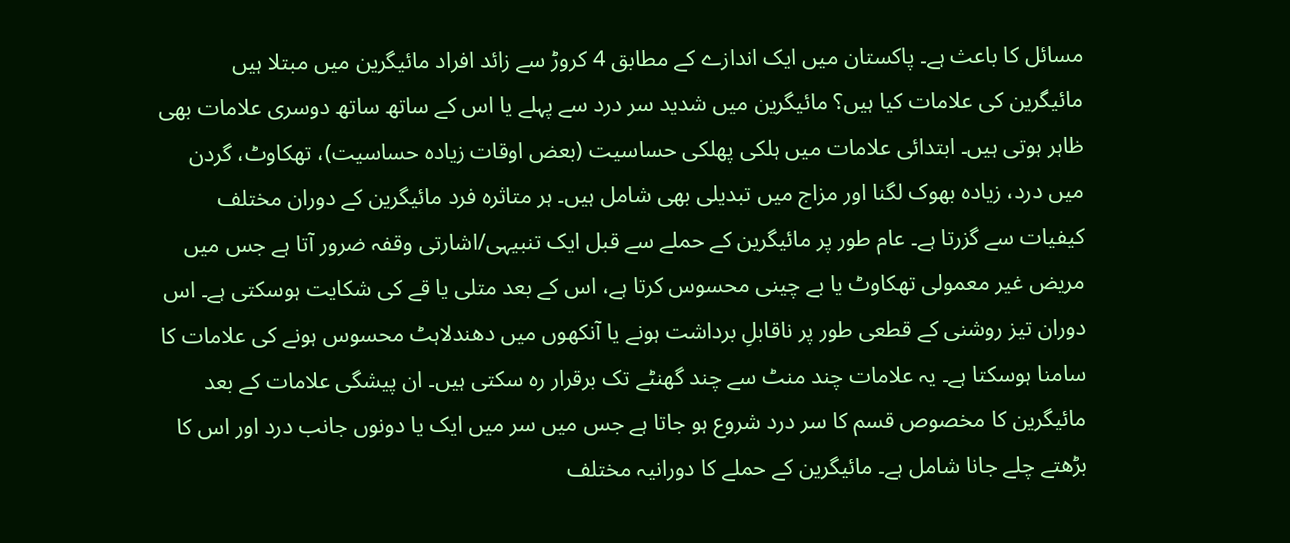مسائل کا باعث ہے۔ پاکستان میں ایک اندازے کے مطابق 4 کروڑ سے زائد افراد مائیگرین میں مبتلا ہیں مائیگرین کی علامات کیا ہیں؟ مائیگرین میں شدید سر درد سے پہلے یا اس کے ساتھ ساتھ دوسری علامات بھی ظاہر ہوتی ہیں۔ ابتدائی علامات میں ہلکی پھلکی حساسیت (بعض اوقات زیادہ حساسیت)، تھکاوٹ، گردن میں درد، زیادہ بھوک لگنا اور مزاج میں تبدیلی بھی شامل ہیں۔ ہر متاثرہ فرد مائیگرین کے دوران مختلف کیفیات سے گزرتا ہے۔ عام طور پر مائیگرین کے حملے سے قبل ایک تنبیہی/اشارتی وقفہ ضرور آتا ہے جس میں مریض غیر معمولی تھکاوٹ یا بے چینی محسوس کرتا ہے، اس کے بعد متلی یا قے کی شکایت ہوسکتی ہے۔ اس دوران تیز روشنی کے قطعی طور پر ناقابلِ برداشت ہونے یا آنکھوں میں دھندلاہٹ محسوس ہونے کی علامات کا سامنا ہوسکتا ہے۔ یہ علامات چند منٹ سے چند گھنٹے تک برقرار رہ سکتی ہیں۔ ان پیشگی علامات کے بعد مائیگرین کا مخصوص قسم کا سر درد شروع ہو جاتا ہے جس میں سر میں ایک یا دونوں جانب درد اور اس کا بڑھتے چلے جانا شامل ہے۔ مائیگرین کے حملے کا دورانیہ مختلف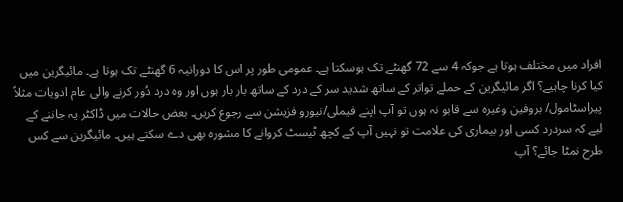افراد میں مختلف ہوتا ہے جوکہ 4 سے 72 گھنٹے تک ہوسکتا ہے۔ عمومی طور پر اس کا دورانیہ 6 گھنٹے تک ہوتا ہے۔ مائیگرین میں کیا کرنا چاہیے؟ اگر مائیگرین کے حملے تواتر کے ساتھ شدید سر کے درد کے ساتھ بار بار ہوں اور وہ درد دُور کرنے والی عام ادویات مثلاً پیراسٹامول/ بروفین وغیرہ سے قابو نہ ہوں تو آپ اپنے فیملی/نیورو فزیشن سے رجوع کریں۔ بعض حالات میں ڈاکٹر یہ جاننے کے لیے کہ سردرد کسی اور بیماری کی علامت تو نہیں آپ کے کچھ ٹیسٹ کروانے کا مشورہ بھی دے سکتے ہیں۔ مائیگرین سے کس طرح نمٹا جائے؟ آپ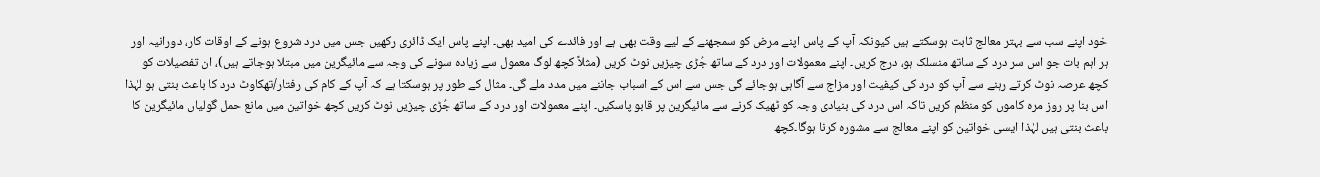خود اپنے سب سے بہتر معالج ثابت ہوسکتے ہیں کیونکہ آپ کے پاس اپنے مرض کو سمجھنے کے لیے وقت بھی ہے اور فائدے کی امید بھی۔ اپنے پاس ایک ڈائری رکھیں جس میں درد شروع ہونے کے اوقات کار، دورانیہ اور ہر اہم بات جو اس سر درد کے ساتھ منسلک ہو، درج کریں۔ اپنے معمولات اور درد کے ساتھ جُڑی چیزیں نوٹ کریں (مثلاً کچھ لوگ معمول سے زیادہ سونے کی وجہ سے مائیگرین میں مبتلا ہوجاتے ہیں)، ان تفصیلات کو کچھ عرصہ نوٹ کرتے رہنے سے آپ کو درد کی کیفیت اور مزاج سے آگاہی ہوجائے گی جس سے اس کے اسباب جاننے میں مدد ملے گی۔ مثال کے طور پر ہوسکتا ہے کہ آپ کے کام کی رفتار/تھکاوٹ درد کا باعث بنتی ہو لہٰذا اس بنا پر روز مرہ کاموں کو منظم کریں تاکہ اس درد کی بنیادی وجہ کو ٹھیک کرنے سے مائیگرین پر قابو پاسکیں۔ اپنے معمولات اور درد کے ساتھ جُڑی چیزیں نوٹ کریں کچھ خواتین میں مانع حمل گولیاں مائیگرین کا باعث بنتی ہیں لہٰذا ایسی خواتین کو اپنے معالج سے مشورہ کرنا ہوگا۔کچھ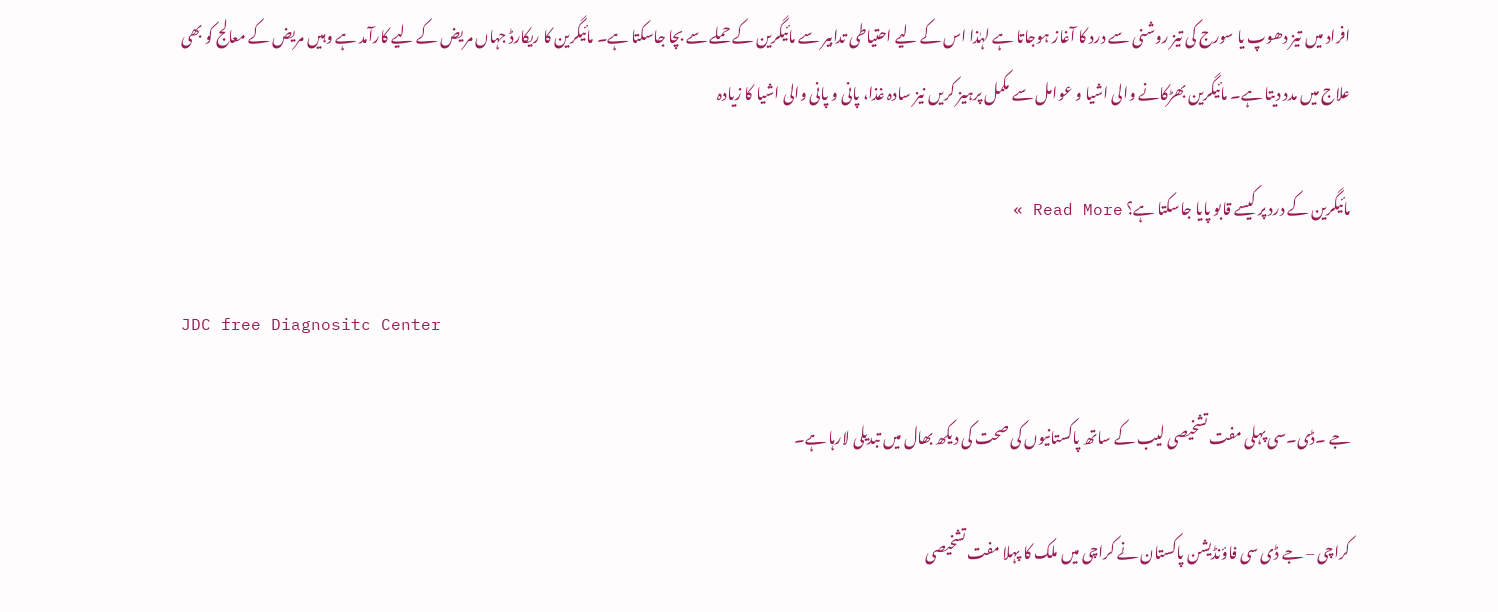افراد میں تیز دھوپ یا سورج کی تیز روشنی سے درد کا آغاز ہوجاتا ہے لہٰذا اس کے لیے احتیاطی تدابیر سے مائیگرین کے حملے سے بچا جاسکتا ہے۔ مائیگرین کا ریکارڈ جہاں مریض کے لیے کارآمد ہے وہیں مریض کے معالج کو بھی علاج میں مدد دیتا ہے۔ مائیگرین بھڑکانے والی اشیا و عوامل سے مکمل پرہیز کریں نیز سادہ غذا، پانی و پانی والی اشیا کا زیادہ

مائیگرین کے درد پر کیسے قابو پایا جاسکتا ہے؟ Read More »

JDC free Diagnositc Center

جے ۔ڈی۔سی پہلی مفت تشخیصی لیب کے ساتھ پاکستانیوں کی صحت کی دیکھ بھال میں تبدیلی لارہا ہے۔

کراچی – جے ڈی سی فاؤنڈیشن پاکستان نے کراچی میں ملک کا پہلا مفت تشخیصی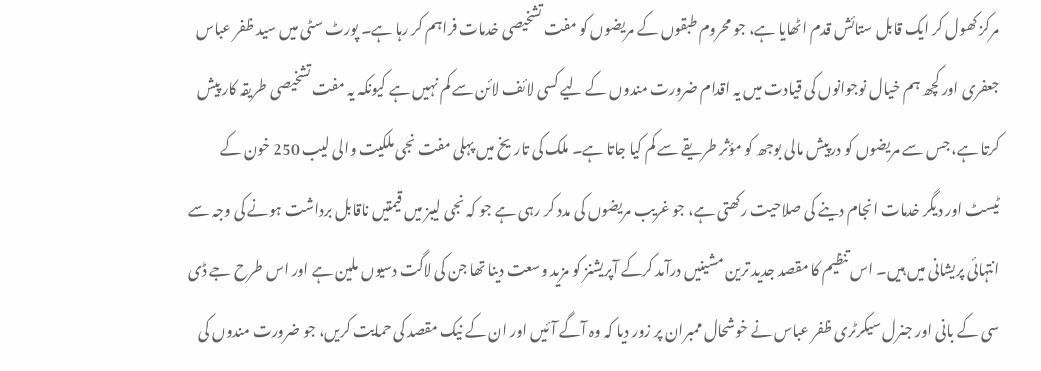مرکز کھول کر ایک قابل ستائش قدم اٹھایا ہے، جو محروم طبقوں کے مریضوں کو مفت تشخیصی خدمات فراہم کر رہا ہے۔ پورٹ سٹی میں سید ظفر عباس جعفری اور کچھ ہم خیال نوجوانوں کی قیادت میں یہ اقدام ضرورت مندوں کے لیے کسی لائف لائن سے کم نہیں ہے کیونکہ یہ مفت تشخیصی طریقہ کار پیش کرتا ہے، جس سے مریضوں کو درپیش مالی بوجھ کو مؤثر طریقے سے کم کیا جاتا ہے۔ ملک کی تاریخ میں پہلی مفت نجی ملکیت والی لیب 250 خون کے ٹیسٹ اور دیگر خدمات انجام دینے کی صلاحیت رکھتی ہے، جو غریب مریضوں کی مدد کر رہی ہے جو کہ نجی لیبز میں قیمتیں ناقابل برداشت ہونے کی وجہ سے انتہائی پریشانی میں ہیں۔ اس تنظیم کا مقصد جدید ترین مشینیں درآمد کرکے آپریشنز کو مزید وسعت دینا تھا جن کی لاگت دسیوں ملین ہے اور اس طرح جے ڈی سی کے بانی اور جنرل سیکرٹری ظفر عباس نے خوشحال ممبران پر زور دیا کہ وہ آگے آئیں اور ان کے نیک مقصد کی حمایت کریں، جو ضرورت مندوں کی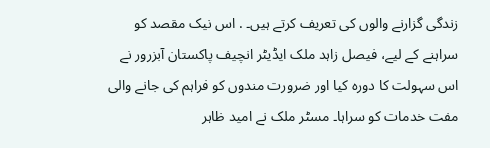زندگی گزارنے والوں کی تعریف کرتے ہیں۔ . اس نیک مقصد کو سراہنے کے لیے، فیصل زاہد ملک ایڈیٹر انچیف پاکستان آبزرور نے اس سہولت کا دورہ کیا اور ضرورت مندوں کو فراہم کی جانے والی مفت خدمات کو سراہا۔ مسٹر ملک نے امید ظاہر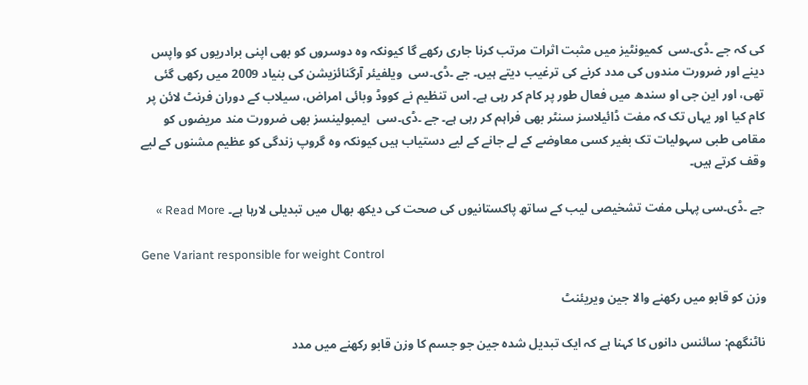کی کہ جے ۔ڈی۔سی  کمیونٹیز میں مثبت اثرات مرتب کرنا جاری رکھے گا کیونکہ وہ دوسروں کو بھی اپنی برادریوں کو واپس دینے اور ضرورت مندوں کی مدد کرنے کی ترغیب دیتے ہیں۔ جے ۔ڈی۔سی  ویلفیئر آرگنائزیشن کی بنیاد 2009 میں رکھی گئی تھی، اور این جی او سندھ میں فعال طور پر کام کر رہی ہے۔ اس تنظیم نے کووڈ وبائی امراض، سیلاب کے دوران فرنٹ لائن پر کام کیا اور یہاں تک کہ مفت ڈائیلاسز سنٹر بھی فراہم کر رہی ہے۔ جے ۔ڈی۔سی  ایمبولینسز بھی ضرورت مند مریضوں کو مقامی طبی سہولیات تک بغیر کسی معاوضے کے لے جانے کے لیے دستیاب ہیں کیونکہ وہ گروپ زندگی کو عظیم مشنوں کے لیے وقف کرتے ہیں۔

جے ۔ڈی۔سی پہلی مفت تشخیصی لیب کے ساتھ پاکستانیوں کی صحت کی دیکھ بھال میں تبدیلی لارہا ہے۔ Read More »

Gene Variant responsible for weight Control

وزن کو قابو میں رکھنے والا جین ویریئنٹ

ناٹنگھم: سائنس دانوں کا کہنا ہے کہ ایک تبدیل شدہ جین جو جسم کا وزن قابو رکھنے میں مدد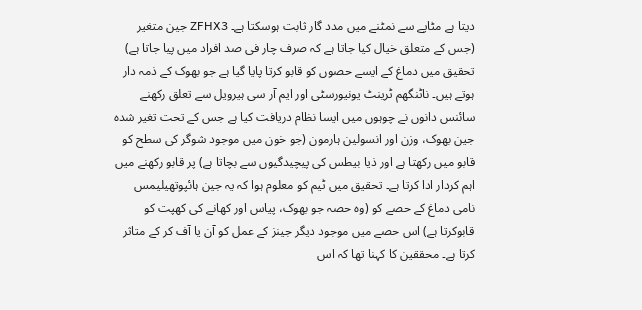دیتا ہے مٹاپے سے نمٹنے میں مدد گار ثابت ہوسکتا ہے۔ ZFHX3 جین متغیر (جس کے متعلق خیال کیا جاتا ہے کہ صرف چار فی صد افراد میں پیا جاتا ہے) تحقیق میں دماغ کے ایسے حصوں کو قابو کرتا پایا گیا ہے جو بھوک کے ذمہ دار ہوتے ہیں۔ ناٹنگھم ٹرینٹ یونیورسٹی اور ایم آر سی ہیرویل سے تعلق رکھنے سائنس دانوں نے چوہوں میں ایسا نظام دریافت کیا ہے جس کے تحت تغیر شدہ جین بھوک، وزن اور انسولین ہارمون (جو خون میں موجود شوگر کی سطح کو قابو میں رکھتا ہے اور ذیا بیطس کی پیچیدگیوں سے بچاتا ہے) پر قابو رکھنے میں اہم کردار ادا کرتا ہے۔ تحقیق میں ٹیم کو معلوم ہوا کہ یہ جین ہائپوتھیلیمس نامی دماغ کے حصے کو (وہ حصہ جو بھوک، پیاس اور کھانے کی کھپت کو قابوکرتا ہے) اس حصے میں موجود دیگر جینز کے عمل کو آن یا آف کر کے متاثر کرتا ہے۔ محققین کا کہنا تھا کہ اس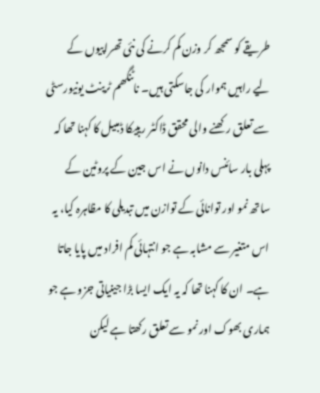طریقے کو سمجھ کر وزن کم کرنے کی نئی تھراپیوں کے لیے راہیں ہموار کی جاسکتی ہیں۔ ناٹنگھم ٹرینٹ یونیورسٹی سے تعلق رکھنے والی محقق ڈاکٹر ریبیکا ڈمبیل کا کہنا تھا کہ پہلی بار سائنس دانوں نے اس جین کے پروٹین کے ساتھ نمو اور توانائی کے توازن میں تبدیلی کا مظاہرہ کیا، یہ اس متغیر سے مشابہ ہے جو انتہائی کم افراد میں پایا جاتا ہے۔ ان کا کہنا تھا کہ یہ ایک ایسا بڑا جینیاتی جزو ہے جو ہماری بھوک اور نمو سے تعلق رکھتا ہے لیکن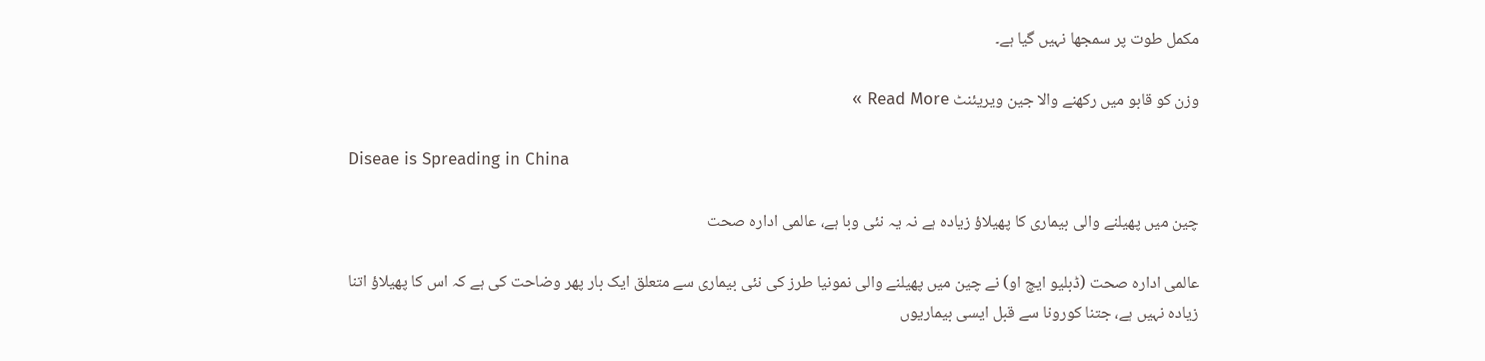مکمل طوت پر سمجھا نہیں گیا ہے۔

وزن کو قابو میں رکھنے والا جین ویریئنٹ Read More »

Diseae is Spreading in China

چین میں پھیلنے والی بیماری کا پھیلاؤ زیادہ ہے نہ یہ نئی وبا ہے، عالمی ادارہ صحت

عالمی ادارہ صحت (ڈبلیو ایچ او) نے چین میں پھیلنے والی نمونیا طرز کی نئی بیماری سے متعلق ایک بار پھر وضاحت کی ہے کہ اس کا پھیلاؤ اتنا زیادہ نہیں ہے، جتنا کورونا سے قبل ایسی بیماریوں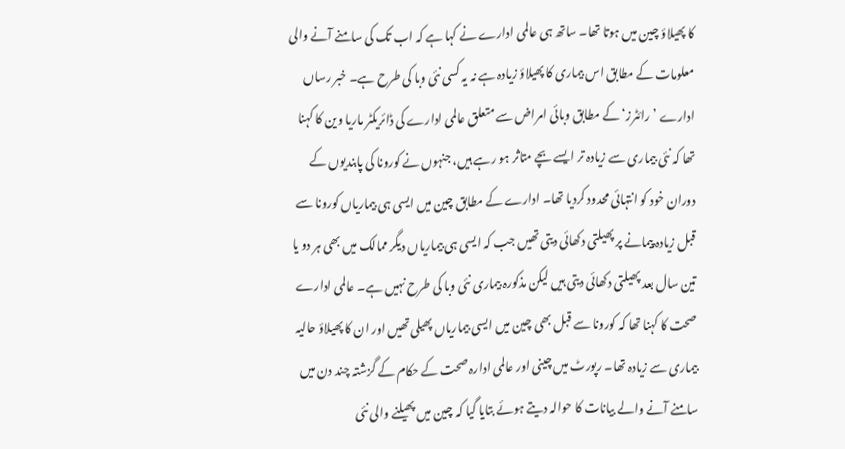کا پھیلاؤ چین میں ہوتا تھا۔ ساتھ ہی عالمی ادارے نے کہا ہے کہ اب تک کی سامنے آنے والی معلومات کے مطابق اس بیماری کا پھیلاؤ زیادہ ہے نہ یہ کسی نئی وبا کی طرح ہے۔ خبر رساں ادارے ’رائٹرز‘ کے مطابق وبائی امراض سے متعلق عالمی ادارے کی ڈائریکٹر ماریا وین کا کہنا تھا کہ نئی بیماری سے زیادہ تر ایسے بچے متاثر ہو رہے ہیں، جنہوں نے کورونا کی پابندیوں کے دوران خود کو انتہائی محدود کردیا تھا۔ ادارے کے مطابق چین میں ایسی ہی بیماریاں کورونا سے قبل زیادہ پیمانے پر پھیلتی دکھائی دیتی تھیں جب کہ ایسی ہی بیماریاں دیگر ممالک میں بھی ہر دو یا تین سال بعد پھیلتی دکھائی دیتی ہیں لیکن مذکورہ بیماری نئی وبا کی طرح نہیں ہے۔ عالمی ادارے صحت کا کہنا تھا کہ کورونا سے قبل بھی چین میں ایسی بیماریاں پھیلی تھیں اور ان کا پھیلاؤ حالیہ بیماری سے زیادہ تھا۔ رپورٹ میں چینی اور عالمی ادارہ صحت کے حکام کے گزشتہ چند دن میں سامنے آنے والے بیانات کا حوالہ دیتے ہوئے بتایا گیا کہ چین میں پھیلنے والی نئی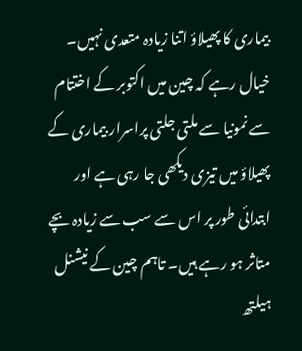بیماری کا پھیلاؤ اتنا زیادہ متعدی نہیں۔ خیال رہے کہ چین میں اکتوبر کے اختتام سے نمونیا سے ملتی جلتی پراسرار بیماری کے پھیلاؤ میں تیزی دیکھی جا رہی ہے اور ابتدائی طور پر اس سے سب سے زیادہ بچے متاثر ہو رہے ہیں۔ تاہم چین کے نیشنل ہیلتھ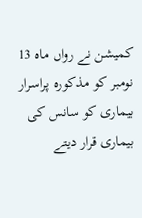کمیشن نے رواں ماہ 13 نومبر کو مذکورہ پراسرار بیماری کو سانس کی بیماری قرار دیتے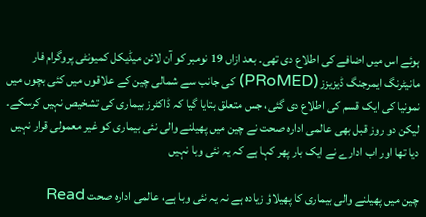ہوئے اس میں اضافے کی اطلاع دی تھی۔ بعد ازاں 19 نومبر کو آن لائن میڈیکل کمیونٹی پروگرام فار مانیٹرنگ ایمرجنگ ڈیزیزز (PRoMED) کی جانب سے شمالی چین کے علاقوں میں کئی بچوں میں نمونیا کی ایک قسم کی اطلاع دی گئی، جس متعلق بتایا گیا کہ ڈاکٹرز بیماری کی تشخیص نہیں کرسکے۔ لیکن دو روز قبل بھی عالمی ادارہ صحت نے چین میں پھیلنے والی نئی بیماری کو غیر معمولی قرار نہیں دیا تھا اور اب ادارے نے ایک بار پھر کہا ہے کہ یہ نئی وبا نہیں

چین میں پھیلنے والی بیماری کا پھیلاؤ زیادہ ہے نہ یہ نئی وبا ہے، عالمی ادارہ صحت Read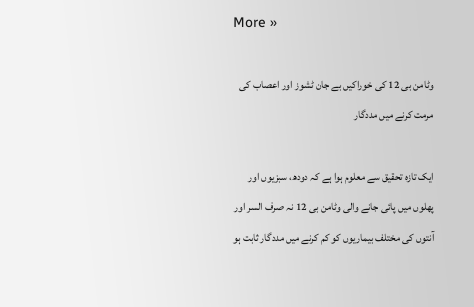More »

وٹامن بی 12 کی خوراکیں بے جان ٹشوز اور اعصاب کی مرمت کرنے میں مددگار

ایک تازہ تحقیق سے معلوم ہوا ہے کہ دودھ، سبزیوں اور پھلوں میں پائی جانے والی وٹامن بی 12 نہ صرف السر اور آنتوں کی مختلف بیماریوں کو کم کرنے میں مددگار ثابت ہو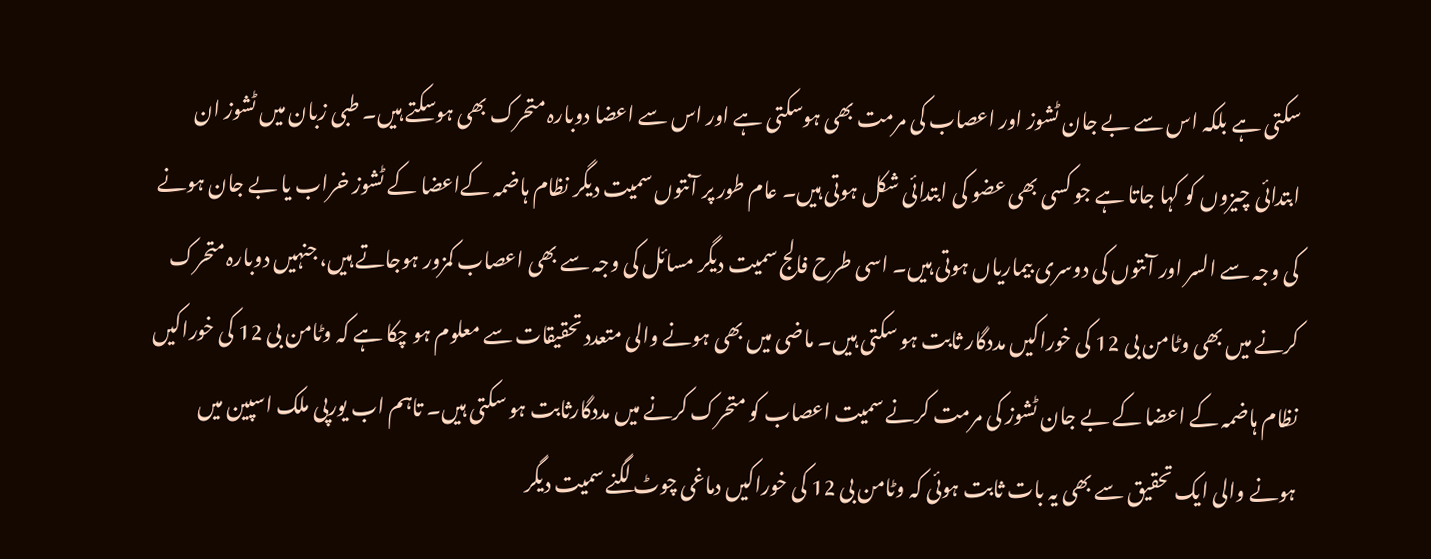سکتی ہے بلکہ اس سے بے جان ٹشوز اور اعصاب کی مرمت بھی ہوسکتی ہے اور اس سے اعضا دوبارہ متحرک بھی ہوسکتے ہیں۔ طبی زبان میں ٹشوز ان ابتدائی چیزوں کو کہا جاتا ہے جو کسی بھی عضو کی ابتدائی شکل ہوتی ہیں۔ عام طور پر آنتوں سمیت دیگر نظام ہاضمہ کےاعضا کے ٹشوز خراب یا بے جان ہونے کی وجہ سے السر اور آنتوں کی دوسری بیماریاں ہوتی ہیں۔ اسی طرح فالج سمیت دیگر مسائل کی وجہ سے بھی اعصاب کمزور ہوجاتے ہیں، جنہیں دوبارہ متحرک کرنے میں بھی وٹامن بی 12 کی خوراکیں مددگار ثابت ہو سکتی ہیں۔ ماضی میں بھی ہونے والی متعدد تحقیقات سے معلوم ہو چکا ہے کہ وٹامن بی 12 کی خوراکیں نظام ہاضمہ کے اعضا کے بے جان ٹشوز کی مرمت کرنے سمیت اعصاب کو متحرک کرنے میں مددگارثابت ہو سکتی ہیں۔ تاہم اب یورپی ملک اسپین میں ہونے والی ایک تحقیق سے بھی یہ بات ثابت ہوئی کہ وٹامن بی 12 کی خوراکیں دماغی چوٹ لگنے سمیت دیگر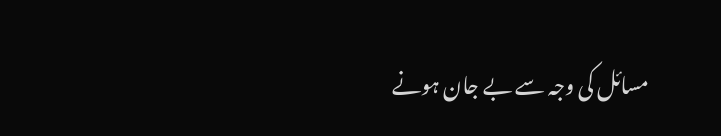مسائل کی وجہ سے بے جان ہونے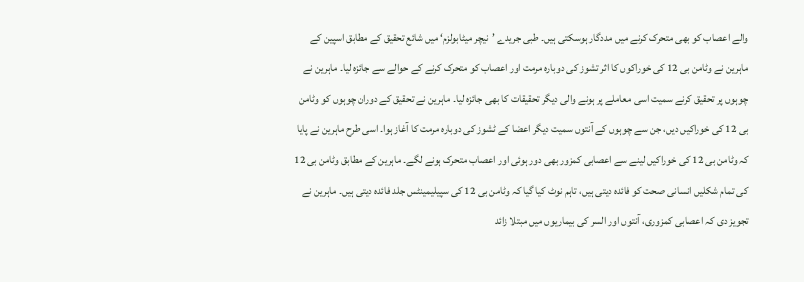والے اعصاب کو بھی متحرک کرنے میں مددگار ہوسکتی ہیں۔ طبی جریدے ’نیچر میٹابولزم‘ میں شائع تحقیق کے مطابق اسپین کے ماہرین نے وٹامن بی 12 کی خوراکوں کا اثر تشوز کی دوبارہ مرمت اور اعصاب کو متحرک کرنے کے حوالے سے جائزہ لیا۔ ماہرین نے چوہوں پر تحقیق کرنے سمیت اسی معاملے پر ہونے والی دیگر تحقیقات کا بھی جائزہ لیا۔ ماہرین نے تحقیق کے دوران چوہوں کو وٹامن بی 12 کی خوراکیں دیں، جن سے چوہوں کے آنتوں سمیت دیگر اعضا کے ٹشوز کی دوبارہ مرمت کا آغاز ہوا۔ اسی طرح ماہرین نے پایا کہ وٹامن بی 12 کی خوراکیں لینے سے اعصابی کمزور بھی دور ہوئی اور اعصاب متحرک ہونے لگے۔ ماہرین کے مطابق وٹامن بی 12 کی تمام شکلیں انسانی صحت کو فائدہ دیتی ہیں، تاہم نوٹ کیا گیا کہ وٹامن بی 12 کی سپیلیمینٹس جلد فائدہ دیتی ہیں۔ ماہرین نے تجویز دی کہ اعصابی کمزوری، آنتوں اور السر کی بیماریوں میں مبتلا زائد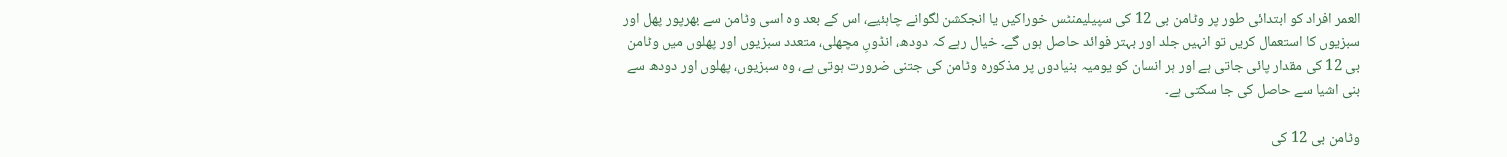العمر افراد کو ابتدائی طور پر وٹامن بی 12 کی سپیلیمنٹس خوراکیں یا انجکشن لگوانے چاہئیے، اس کے بعد وہ اسی وٹامن سے بھرپور پھل اور سبزیوں کا استعمال کریں تو انہیں جلد اور بہتر فوائد حاصل ہوں گے۔ خیال رہے کہ دودھ، انڈوںِ مچھلی، متعدد سبزیوں اور پھلوں میں وٹامن بی 12 کی مقدار پائی جاتی ہے اور ہر انسان کو یومیہ بنیادوں پر مذکورہ وٹامن کی جتنی ضرورت ہوتی ہے، وہ سبزیوں، پھلوں اور دودھ سے بنی اشیا سے حاصل کی جا سکتی ہے۔

وٹامن بی 12 کی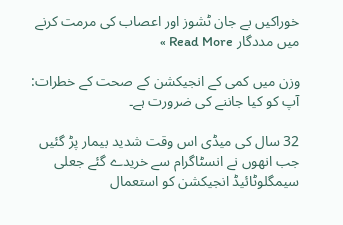خوراکیں بے جان ٹشوز اور اعصاب کی مرمت کرنے میں مددگار Read More »

وزن میں کمی کے انجیکشن کے صحت کے خطرات: آپ کو کیا جاننے کی ضرورت ہے۔

32 سال کی میڈی اس وقت شدید بیمار پڑ گئیں جب انھوں نے انسٹاگرام سے خریدے گئے جعلی سیمگلوٹائیڈ انجیکشن کو استعمال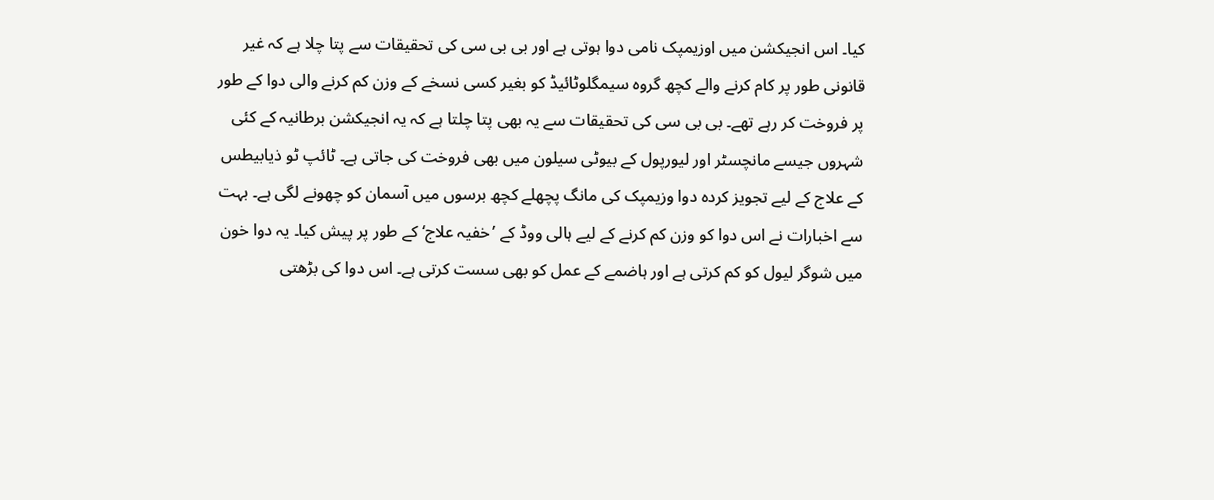کیا۔ اس انجیکشن میں اوزیمپک نامی دوا ہوتی ہے اور بی بی سی کی تحقیقات سے پتا چلا ہے کہ غیر قانونی طور پر کام کرنے والے کچھ گروہ سیمگلوٹائیڈ کو بغیر کسی نسخے کے وزن کم کرنے والی دوا کے طور پر فروخت کر رہے تھے۔ بی بی سی کی تحقیقات سے یہ بھی پتا چلتا ہے کہ یہ انجیکشن برطانیہ کے کئی شہروں جیسے مانچسٹر اور لیورپول کے بیوٹی سیلون میں بھی فروخت کی جاتی ہے۔ ٹائپ ٹو ذیابیطس کے علاج کے لیے تجویز کردہ دوا وزیمپک کی مانگ پچھلے کچھ برسوں میں آسمان کو چھونے لگی ہے۔ بہت سے اخبارات نے اس دوا کو وزن کم کرنے کے لیے ہالی ووڈ کے ’خفیہ علاج‘ کے طور پر پیش کیا۔ یہ دوا خون میں شوگر لیول کو کم کرتی ہے اور ہاضمے کے عمل کو بھی سست کرتی ہے۔ اس دوا کی بڑھتی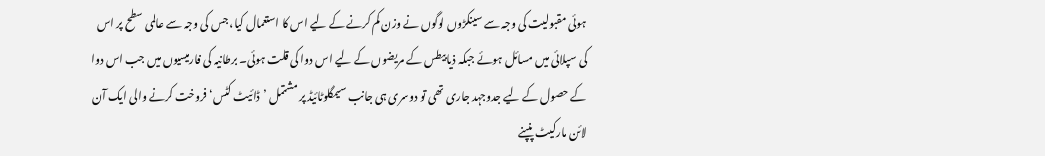ہوئی مقبولیت کی وجہ سے سینکڑوں لوگوں نے وزن کم کرنے کے لیے اس کا استعمال کیا، جس کی وجہ سے عالمی سطح پر اس کی سپلائی میں مسائل ہوئے جبکہ ذیابیطس کے مریضوں کے لیے اس دوا کی قلت ہوئی۔ برطانیہ کی فارمیسیوں میں جب اس دوا کے حصول کے لیے جدوجہد جاری تھی تو دوسری ہی جانب سیمگلوٹائیڈ پر مشتمل ’ڈائیٹ کٹس‘ فروخت کرنے والی ایک آن لائن مارکیٹ پنپنے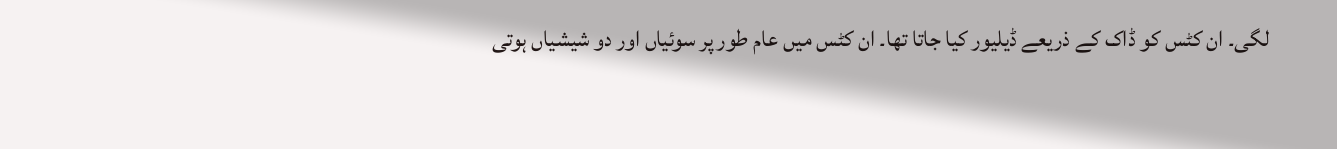لگی۔ ان کٹس کو ڈاک کے ذریعے ڈیلیور کیا جاتا تھا۔ ان کٹس میں عام طور پر سوئیاں اور دو شیشیاں ہوتی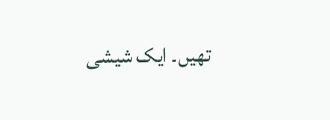تھیں۔ ایک شیشی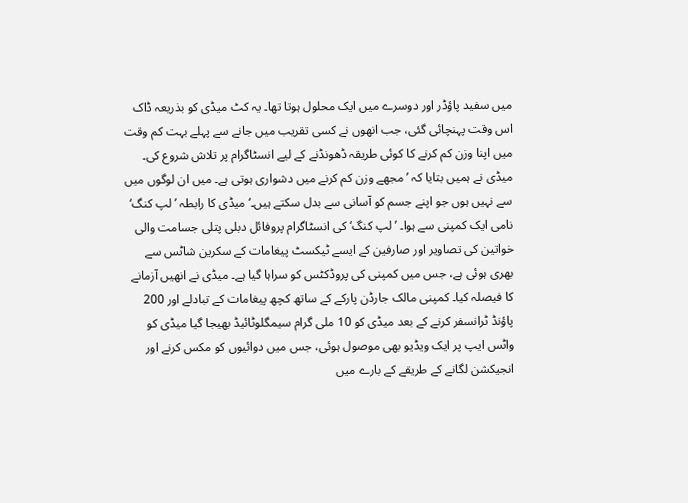میں سفید پاؤڈر اور دوسرے میں ایک محلول ہوتا تھا۔ یہ کٹ میڈی کو بذریعہ ڈاک اس وقت پہنچائی گئی، جب انھوں نے کسی تقریب میں جانے سے پہلے بہت کم وقت میں اپنا وزن کم کرنے کا کوئی طریقہ ڈھونڈنے کے لیے انسٹاگرام پر تلاش شروع کی۔ میڈی نے ہمیں بتایا کہ ’مجھے وزن کم کرنے میں دشواری ہوتی ہے۔ میں ان لوگوں میں سے نہیں ہوں جو اپنے جسم کو آسانی سے بدل سکتے ہیں۔‘ میڈی کا رابطہ ’لپ کنگ‘ نامی ایک کمپنی سے ہوا۔ ’لپ کنگ‘ کی انسٹاگرام پروفائل دبلی پتلی جسامت والی خواتین کی تصاویر اور صارفین کے ایسے ٹیکسٹ پیغامات کے سکرین شاٹس سے بھری ہوئی ہے، جس میں کمپنی کی پروڈکٹس کو سراہا گیا ہے۔ میڈی نے انھیں آزمانے کا فیصلہ کیا۔ کمپنی مالک جارڈن پارکے کے ساتھ کچھ پیغامات کے تبادلے اور 200 پاؤنڈ ٹرانسفر کرنے کے بعد میڈی کو 10 ملی گرام سیمگلوٹائیڈ بھیجا گیا میڈی کو واٹس ایپ پر ایک ویڈیو بھی موصول ہوئی، جس میں دوائیوں کو مکس کرنے اور انجیکشن لگانے کے طریقے کے بارے میں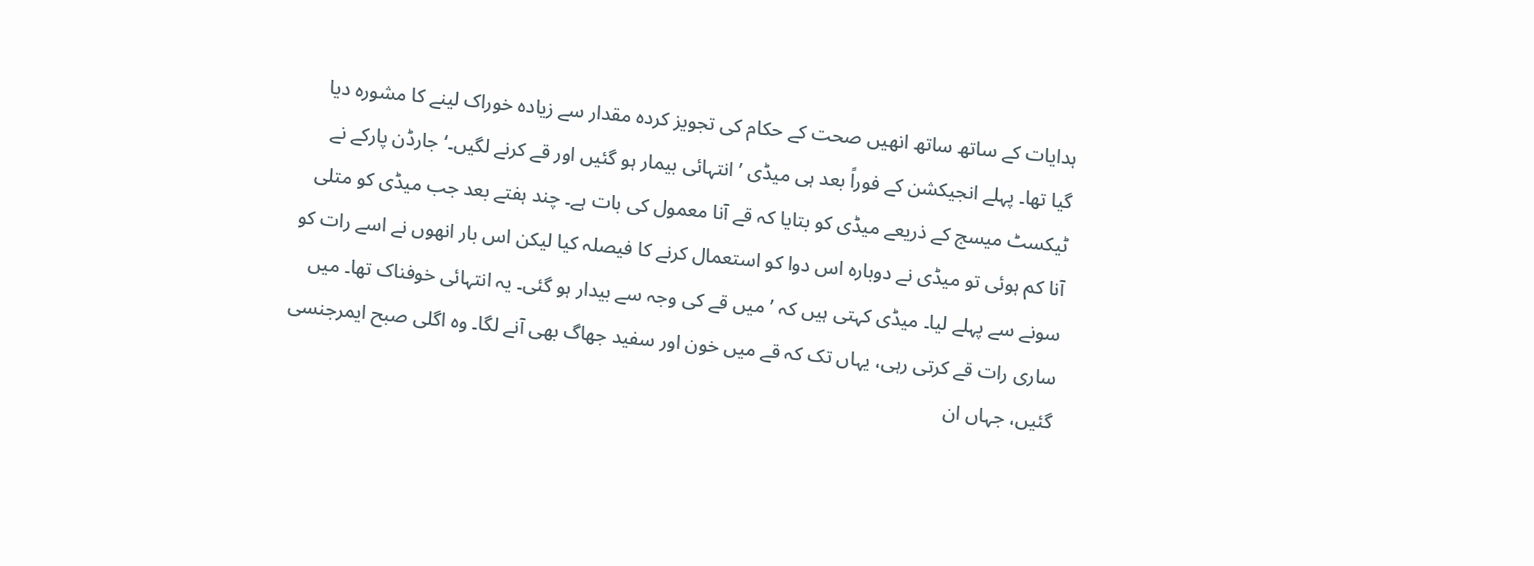ہدایات کے ساتھ ساتھ انھیں صحت کے حکام کی تجویز کردہ مقدار سے زیادہ خوراک لینے کا مشورہ دیا گیا تھا۔ پہلے انجیکشن کے فوراً بعد ہی میڈی ’انتہائی بیمار ہو گئیں اور قے کرنے لگیں۔‘ جارڈن پارکے نے ٹیکسٹ میسج کے ذریعے میڈی کو بتایا کہ قے آنا معمول کی بات ہے۔ چند ہفتے بعد جب میڈی کو متلی آنا کم ہوئی تو میڈی نے دوبارہ اس دوا کو استعمال کرنے کا فیصلہ کیا لیکن اس بار انھوں نے اسے رات کو سونے سے پہلے لیا۔ میڈی کہتی ہیں کہ ’میں قے کی وجہ سے بیدار ہو گئی۔ یہ انتہائی خوفناک تھا۔ میں ساری رات قے کرتی رہی، یہاں تک کہ قے میں خون اور سفید جھاگ بھی آنے لگا۔ وہ اگلی صبح ایمرجنسی گئیں، جہاں ان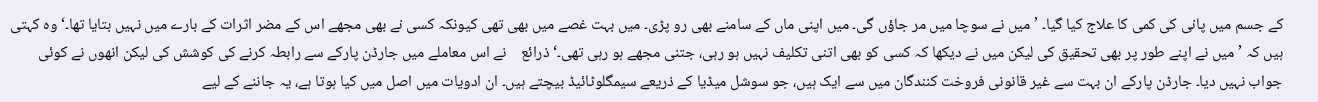کے جسم میں پانی کی کمی کا علاج کیا گیا۔ ’میں نے سوچا میں مر جاؤں گی۔ میں اپنی ماں کے سامنے بھی رو پڑی۔ میں بہت غصے میں بھی تھی کیونکہ کسی نے بھی مجھے اس کے مضر اثرات کے بارے میں نہیں بتایا تھا۔‘ وہ کہتی ہیں کہ ’میں نے اپنے طور پر بھی تحقیق کی لیکن میں نے دیکھا کہ کسی کو بھی اتنی تکلیف نہیں ہو رہی، جتنی مجھے ہو رہی تھی۔‘ ذرائع    نے اس معاملے میں جارڈن پارکے سے رابطہ کرنے کی کوشش کی لیکن انھوں نے کوئی جواب نہیں دیا۔ جارڈن پارکے ان بہت سے غیر قانونی فروخت کنندگان میں سے ایک ہیں، جو سوشل میڈیا کے ذریعے سیمگلوٹائیڈ بیچتے ہیں۔ ان ادویات میں اصل میں کیا ہوتا ہے، یہ جاننے کے لیے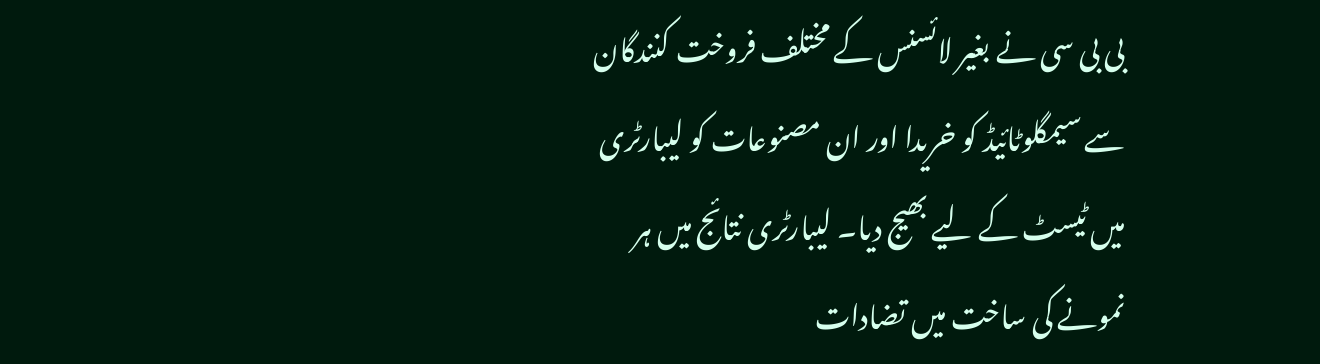بی بی سی نے بغیر لائسنس کے مختلف فروخت کنندگان سے سیمگلوٹائیڈ کو خریدا اور ان مصنوعات کو لیبارٹری میں ٹیسٹ کے لیے بھیج دیا۔ لیبارٹری نتائج میں ہر نمونے کی ساخت میں تضادات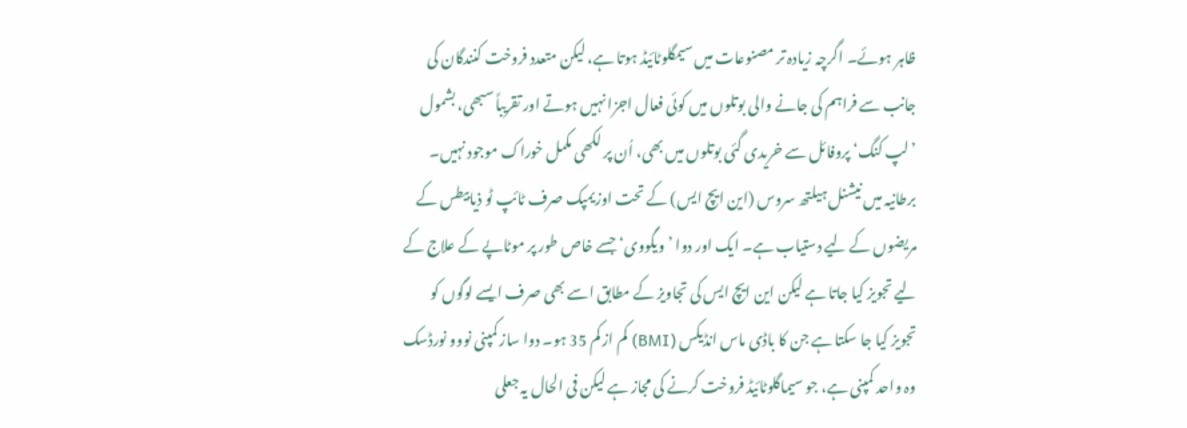ظاہر ہوئے۔ اگرچہ زیادہ تر مصنوعات میں سیمگلوٹائیڈ ہوتا ہے، لیکن متعدد فروخت کنندگان کی جانب سے فراہم کی جانے والی بوتلوں میں کوئی فعال اجزا نہیں ہوتے اور تقریباً سبھی، بشمول ’لپ کنگ‘ پروفائل سے خریدی گئی بوتلوں میں بھی، اُن پر لکھی مکمل خوراک موجود نہیں۔ برطانیہ میں نیشنل ہیلتھ سروس (این ایچ ایس) کے تحت اوزیمپک صرف ٹائپ ٹو ذیابیطس کے مریضوں کے لیے دستیاب ہے۔ ایک اور دوا ’ویگووی‘ جسے خاص طور پر موٹاپے کے علاج کے لیے تجویز کیا جاتا ہے لیکن این ایچ ایس کی تجاویز کے مطابق اسے بھی صرف ایسے لوگوں کو تجویز کیا جا سکتا ہے جن کا باڈی ماس انڈیکس (BMI) کم از کم 35 ہو۔ دوا ساز کمپنی نووو نورڈسک وہ واحد کمپنی ہے، جو سیماگلوٹائیڈ فروخت کرنے کی مجاز ہے لیکن فی الحال یہ جعلی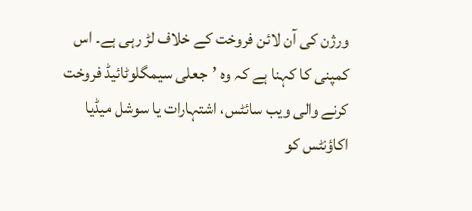ورژن کی آن لائن فروخت کے خلاف لڑ رہی ہے۔ اس کمپنی کا کہنا ہے کہ وہ ’جعلی سیمگلوٹائیڈ فروخت کرنے والی ویب سائٹس، اشتہارات یا سوشل میڈیا اکاؤنٹس کو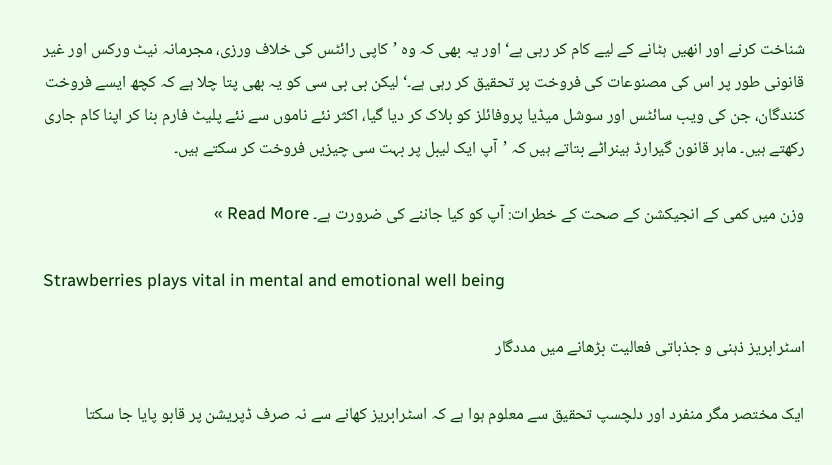شناخت کرنے اور انھیں ہٹانے کے لیے کام کر رہی ہے‘ اور یہ بھی کہ وہ ’کاپی رائٹس کی خلاف ورزی، مجرمانہ نیٹ ورکس اور غیر قانونی طور پر اس کی مصنوعات کی فروخت پر تحقیق کر رہی ہے۔‘ لیکن بی بی سی کو یہ بھی پتا چلا ہے کہ کچھ ایسے فروخت کنندگان، جن کی ویب سائٹس اور سوشل میڈیا پروفائلز کو بلاک کر دیا گیا، اکثر نئے ناموں سے نئے پلیٹ فارم بنا کر اپنا کام جاری رکھتے ہیں۔ ماہر قانون گیرارڈ ہینراٹے بتاتے ہیں کہ ’آپ ایک لیبل پر بہت سی چیزیں فروخت کر سکتے ہیں۔

وزن میں کمی کے انجیکشن کے صحت کے خطرات: آپ کو کیا جاننے کی ضرورت ہے۔ Read More »

Strawberries plays vital in mental and emotional well being

اسٹرابریز ذہنی و جذباتی فعالیت بڑھانے میں مددگار

ایک مختصر مگر منفرد اور دلچسپ تحقیق سے معلوم ہوا ہے کہ اسٹرابریز کھانے سے نہ صرف ڈپریشن پر قابو پایا جا سکتا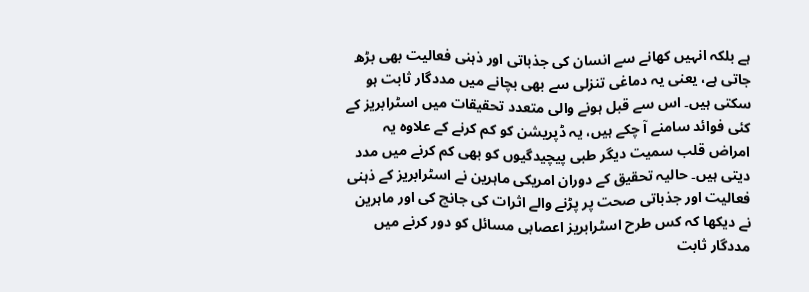ہے بلکہ انہیں کھانے سے انسان کی جذباتی اور ذہنی فعالیت بھی بڑھ جاتی ہے، یعنی یہ دماغی تنزلی سے بھی بچانے میں مددگار ثابت ہو سکتی ہیں۔ اس سے قبل ہونے والی متعدد تحقیقات میں اسٹرابریز کے کئی فوائد سامنے آ چکے ہیں، یہ ڈپریشن کو کم کرنے کے علاوہ یہ امراض قلب سمیت دیگر طبی پیچیدگیوں کو بھی کم کرنے میں مدد دیتی ہیں۔ حالیہ تحقیق کے دوران امریکی ماہرین نے اسٹرابریز کے ذہنی فعالیت اور جذباتی صحت پر پڑنے والے اثرات کی جانچ کی اور ماہرین نے دیکھا کہ کس طرح اسٹرابریز اعصابی مسائل کو دور کرنے میں مددگار ثابت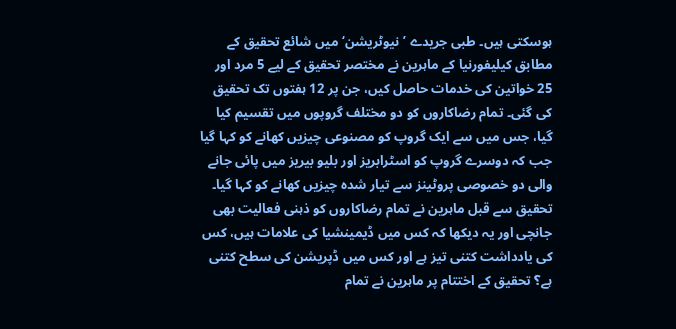ہوسکتی ہیں۔ طبی جریدے ’نیوٹریشن‘ میں شائع تحقیق کے مطابق کیلیفورنیا کے ماہرین نے مختصر تحقیق کے لیے 5 مرد اور 25 خواتین کی خدمات حاصل کیں، جن پر 12 ہفتوں تک تحقیق کی گئی۔ تمام رضاکاروں کو دو مختلف گروپوں میں تقسیم کیا گیا، جس میں سے ایک گروپ کو مصنوعی چیزیں کھانے کو کہا گیا جب کہ دوسرے گروپ کو اسٹرابریز اور بلیو بیریز میں پائی جانے والی دو خصوصی پروٹینز سے تیار شدہ چیزیں کھانے کو کہا گیا۔ تحقیق سے قبل ماہرین نے تمام رضاکاروں کو ذہنی فعالیت بھی جانچی اور یہ دیکھا کہ کس میں ڈیمینشیا کی علامات ہیں، کس کی یادداشت کتنی تیز ہے اور کس میں ڈپریشن کی سطح کتنی ہے؟ تحقیق کے اختتام پر ماہرین نے تمام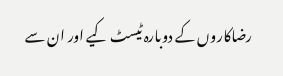رضاکاروں کے دوبارہ ٹیسٹ کیے اور ان سے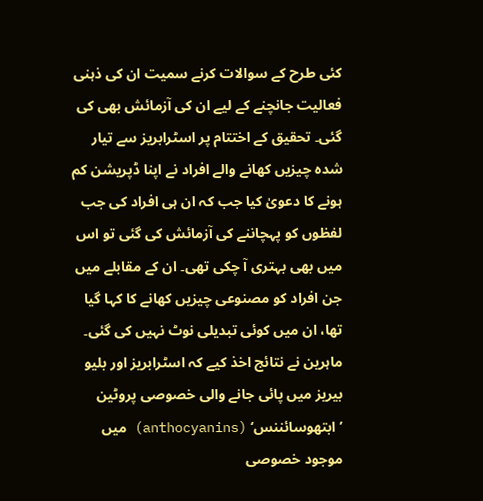کئی طرح کے سوالات کرنے سمیت ان کی ذہنی فعالیت جانچنے کے لیے ان کی آزمائش بھی کی گئی۔ تحقیق کے اختتام پر اسٹرابریز سے تیار شدہ چیزیں کھانے والے افراد نے اپنا ڈپریشن کم ہونے کا دعویٰ کیا جب کہ ان ہی افراد کی جب لفظوں کو پہچاننے کی آزمائش کی گئی تو اس میں بھی بہتری آ چکی تھی۔ ان کے مقابلے میں جن افراد کو مصنوعی چیزیں کھانے کا کہا گیا تھا، ان میں کوئی تبدیلی نوٹ نہیں کی گئی۔ ماہرین نے نتائج اخذ کیے کہ اسٹرابریز اور بلیو بیریز میں پائی جانے والی خصوصی پروٹین ’ابتھوسائننس‘ (anthocyanins) میں موجود خصوصی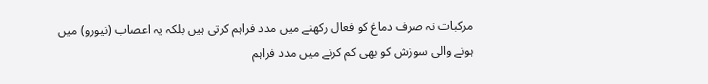مرکبات نہ صرف دماغ کو فعال رکھنے میں مدد فراہم کرتی ہیں بلکہ یہ اعصاب (نیورو) میں ہونے والی سوزش کو بھی کم کرنے میں مدد فراہم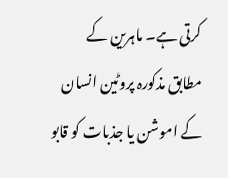کرتی ہے۔ ماہرین کے مطابق مذکورہ پروٹین انسان کے اموشن یا جذبات کو قابو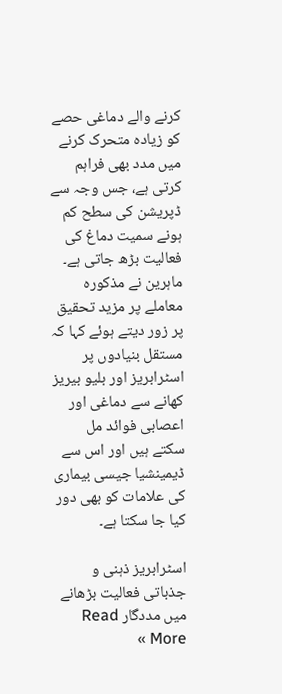کرنے والے دماغی حصے کو زیادہ متحرک کرنے میں مدد بھی فراہم کرتی ہے، جس وجہ سے ڈپریشن کی سطح کم ہونے سمیت دماغ کی فعالیت بڑھ جاتی ہے۔ ماہرین نے مذکورہ معاملے پر مزید تحقیق پر زور دیتے ہوئے کہا کہ مستقل بنیادوں پر اسٹرابریز اور بلیو بیریز کھانے سے دماغی اور اعصابی فوائد مل سکتے ہیں اور اس سے ڈیمینشیا جیسی بیماری کی علامات کو بھی دور کیا جا سکتا ہے۔

اسٹرابریز ذہنی و جذباتی فعالیت بڑھانے میں مددگار Read More »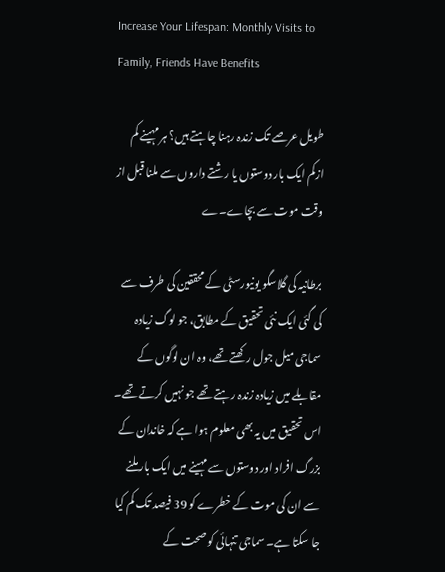Increase Your Lifespan: Monthly Visits to Family, Friends Have Benefits

طویل عرصے تک زندہ رہنا چاہتے ہیں؟ ہر مہینے کم ازکم ایک بار دوستوں یا رشتے داروں سے ملنا قبل از وقت موت سے بچاے۔ے

برطانیہ کی گلاسگو یونیورسٹی کے محققین کی طرف سے کی گئی ایک نئی تحقیق کے مطابق، جو لوگ زیادہ سماجی میل جول رکھتے تھے، وہ ان لوگوں کے مقابلے میں زیادہ زندہ رہتے تھے جو نہیں کرتے تھے۔ اس تحقیق میں یہ بھی معلوم ہوا ہے کہ خاندان کے بزرگ افراد اور دوستوں سے مہینے میں ایک بار ملنے سے ان کی موت کے خطرے کو 39 فیصد تک کم کیا جا سکتا ہے۔ سماجی تنہائی کو صحت کے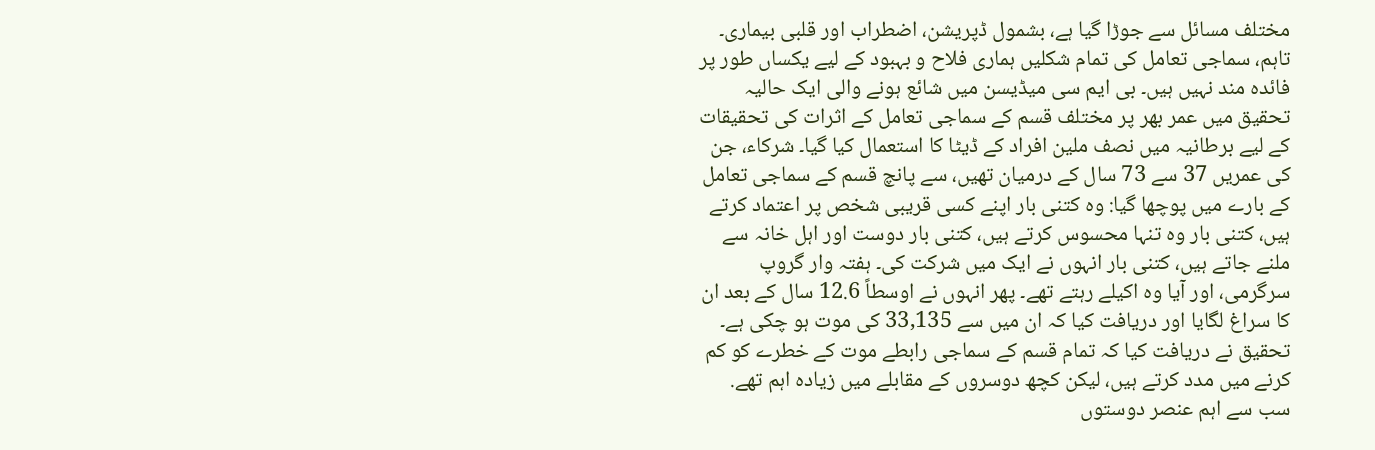مختلف مسائل سے جوڑا گیا ہے، بشمول ڈپریشن، اضطراب اور قلبی بیماری۔ تاہم، سماجی تعامل کی تمام شکلیں ہماری فلاح و بہبود کے لیے یکساں طور پر فائدہ مند نہیں ہیں۔ بی ایم سی میڈیسن میں شائع ہونے والی ایک حالیہ تحقیق میں عمر بھر پر مختلف قسم کے سماجی تعامل کے اثرات کی تحقیقات کے لیے برطانیہ میں نصف ملین افراد کے ڈیٹا کا استعمال کیا گیا۔ شرکاء، جن کی عمریں 37 سے 73 سال کے درمیان تھیں، سے پانچ قسم کے سماجی تعامل کے بارے میں پوچھا گیا: وہ کتنی بار اپنے کسی قریبی شخص پر اعتماد کرتے ہیں، کتنی بار وہ تنہا محسوس کرتے ہیں، کتنی بار دوست اور اہل خانہ سے ملنے جاتے ہیں، کتنی بار انہوں نے ایک میں شرکت کی۔ ہفتہ وار گروپ سرگرمی، اور آیا وہ اکیلے رہتے تھے۔ پھر انہوں نے اوسطاً 12.6 سال کے بعد ان کا سراغ لگایا اور دریافت کیا کہ ان میں سے 33,135 کی موت ہو چکی ہے۔ تحقیق نے دریافت کیا کہ تمام قسم کے سماجی رابطے موت کے خطرے کو کم کرنے میں مدد کرتے ہیں، لیکن کچھ دوسروں کے مقابلے میں زیادہ اہم تھے. سب سے اہم عنصر دوستوں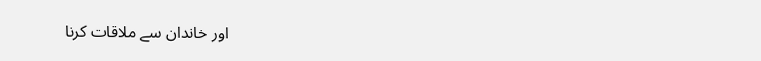اور خاندان سے ملاقات کرنا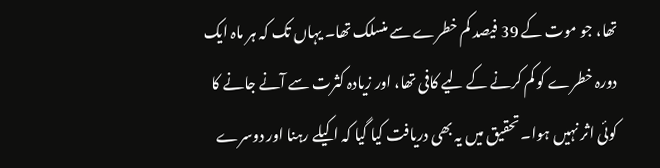تھا، جو موت کے 39 فیصد کم خطرے سے منسلک تھا۔ یہاں تک کہ ہر ماہ ایک دورہ خطرے کو کم کرنے کے لیے کافی تھا، اور زیادہ کثرت سے آنے جانے کا کوئی اثر نہیں ہوا۔ تحقیق میں یہ بھی دریافت کیا گیا کہ اکیلے رہنا اور دوسرے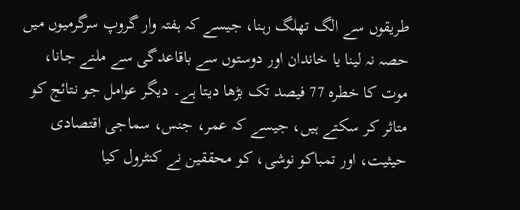طریقوں سے الگ تھلگ رہنا، جیسے کہ ہفتہ وار گروپ سرگرمیوں میں حصہ نہ لینا یا خاندان اور دوستوں سے باقاعدگی سے ملنے جانا، موت کا خطرہ 77 فیصد تک بڑھا دیتا ہے۔ دیگر عوامل جو نتائج کو متاثر کر سکتے ہیں، جیسے کہ عمر، جنس، سماجی اقتصادی حیثیت، اور تمباکو نوشی، کو محققین نے کنٹرول کیا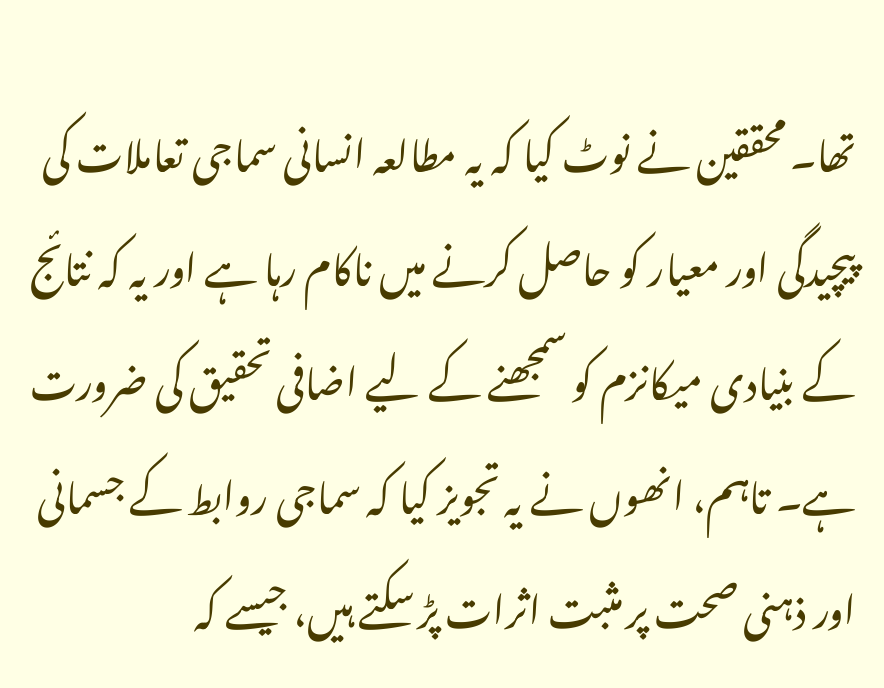تھا۔ محققین نے نوٹ کیا کہ یہ مطالعہ انسانی سماجی تعاملات کی پیچیدگی اور معیار کو حاصل کرنے میں ناکام رہا ہے اور یہ کہ نتائج کے بنیادی میکانزم کو سمجھنے کے لیے اضافی تحقیق کی ضرورت ہے۔ تاہم، انھوں نے یہ تجویز کیا کہ سماجی روابط کے جسمانی اور ذہنی صحت پر مثبت اثرات پڑ سکتے ہیں، جیسے کہ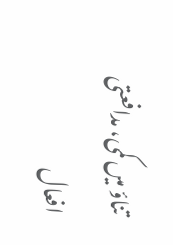تناؤ میں کمی، مدافعتی افعال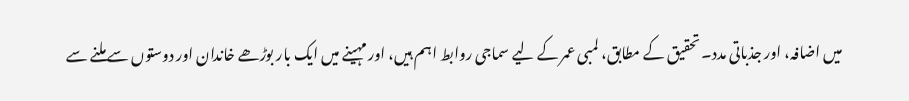میں اضافہ، اور جذباتی مدد۔ تحقیق کے مطابق، لمبی عمر کے لیے سماجی روابط اہم ہیں، اور مہینے میں ایک بار بوڑھے خاندان اور دوستوں سے ملنے سے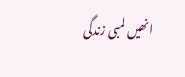انھیں لمبی زندگی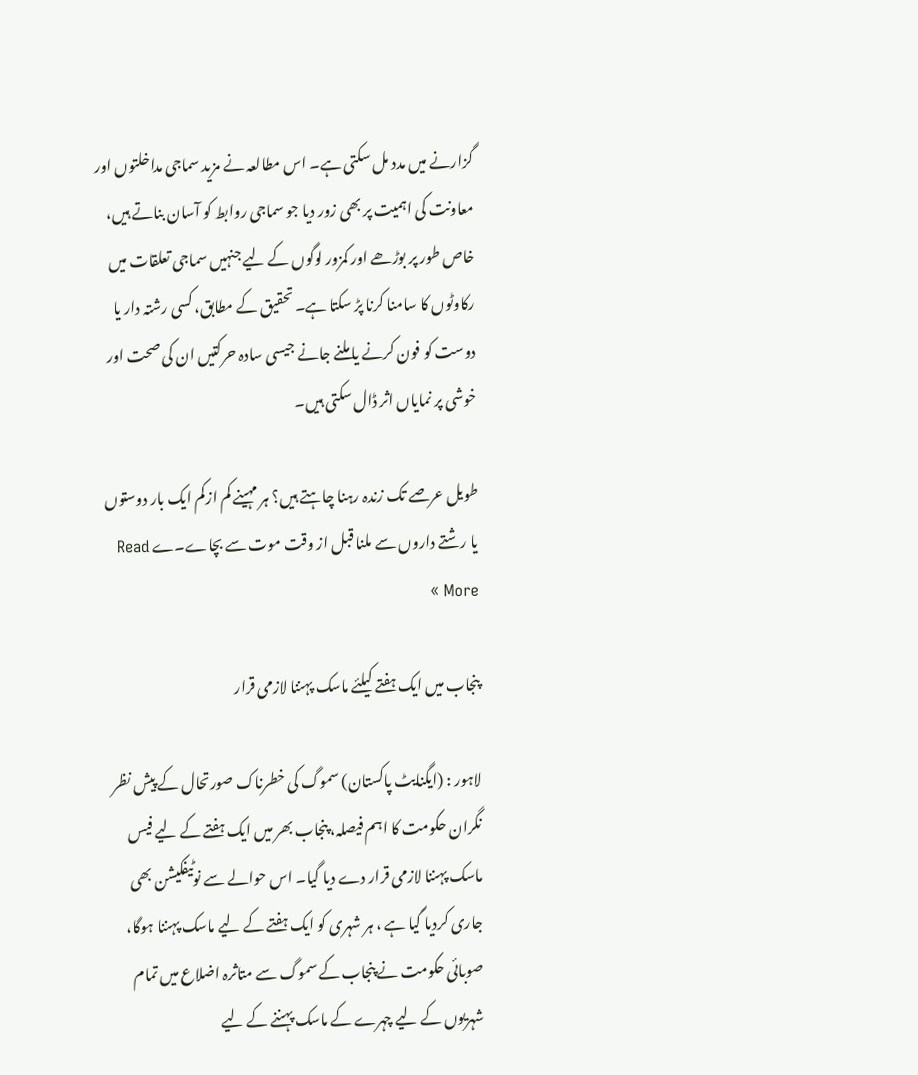گزارنے میں مدد مل سکتی ہے۔ اس مطالعہ نے مزید سماجی مداخلتوں اور معاونت کی اہمیت پر بھی زور دیا جو سماجی روابط کو آسان بناتے ہیں، خاص طور پر بوڑھے اور کمزور لوگوں کے لیے جنہیں سماجی تعلقات میں رکاوٹوں کا سامنا کرنا پڑ سکتا ہے۔ تحقیق کے مطابق، کسی رشتہ دار یا دوست کو فون کرنے یا ملنے جانے جیسی سادہ حرکتیں ان کی صحت اور خوشی پر نمایاں اثر ڈال سکتی ہیں۔

طویل عرصے تک زندہ رہنا چاہتے ہیں؟ ہر مہینے کم ازکم ایک بار دوستوں یا رشتے داروں سے ملنا قبل از وقت موت سے بچاے۔ے Read More »

پنجاب میں ایک ہفتے کیلئے ماسک پہننا لازمی قرار

لاہور : (ایگنایٹ پاکستان) سموگ کی خطرناک صورتحال کے پیش نظر نگران حکومت کا اہم فیصلہ، پنجاب بھر میں ایک ہفتے کے لیے فیس ماسک پہننا لازمی قرار دے دیا گیا۔ اس حوالے سے نوٹیفکیشن بھی جاری کردیا گیا ہے ، ہر شہری کو ایک ہفتے کے لیے ماسک پہننا ہوگا، صوبائی حکومت نے پنجاب کے سموگ سے متاثرہ اضلاع میں تمام شہریوں کے لیے چہرے کے ماسک پہننے کے لیے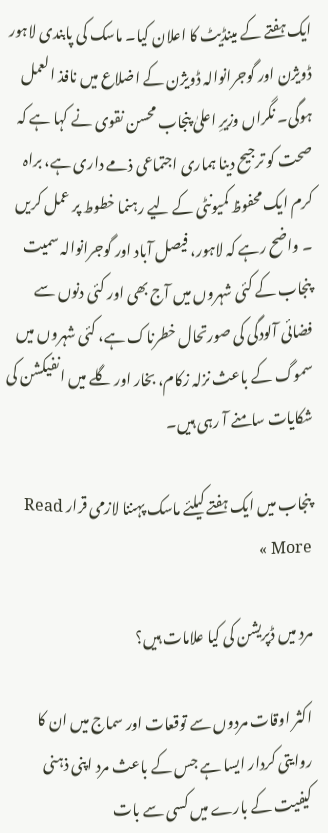ایک ہفتے کے مینڈیٹ کا اعلان کیا۔ ماسک کی پابندی لاہور ڈویژن اور گوجرانوالہ ڈویژن کے اضلاع میں نافذ العمل ہوگی۔ نگراں وزیرِ اعلیٰ پنجاب محسن نقوی نے کہا ہے کہ صحت کو ترجیح دینا ہماری اجتماعی ذمے داری ہے، براہ کرم ایک محفوظ کمیونٹی کے لیے رہنما خطوط پر عمل کریں ۔ واضح رہے کہ لاہور، فیصل آباد اور گوجرانوالہ سمیت پنجاب کے کئی شہروں میں آج بھی اور کئی دنوں سے فضائی آلودگی کی صورتحال خطرناک ہے، کئی شہروں میں سموگ کے باعث نزلہ زکام، بخار اور گلے میں انفیکشن کی شکایات سامنے آ رہی ہیں۔

پنجاب میں ایک ہفتے کیلئے ماسک پہننا لازمی قرار Read More »

مرد میں ڈپریشن کی کیا علامات ہیں؟

اکثر اوقات مردوں سے توقعات اور سماج میں ان کا روایتی کردار ایسا ہے جس کے باعث مرد اپنی ذہنی کیفیت کے بارے میں کسی سے بات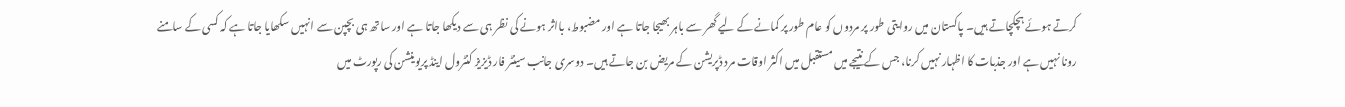کرتے ہوئے ہچکچاتے ہیں۔ پاکستان میں روایتی طور پر مردوں کو عام طور پر کمانے کے لیے گھر سے باہر بھیجا جاتا ہے اور مضبوط، بااثر ہونے کی نظر ہی سے دیکھا جاتا ہے اور ساتھ ہی بچپن سے انہیں سکھایا جاتا ہے کہ کسی کے سامنے رونا نہیں ہے اور جذبات کا اظہار نہیں کرنا، جس کے نتیجے میں مستقبل میں اکثر اوقات مرد ڈپریشن کے مریض بن جاتے ہیں۔ دوسری جانب سینٹر فار ڈیزیز کنٹرول اینڈ پریوینشن کی رپورٹ میں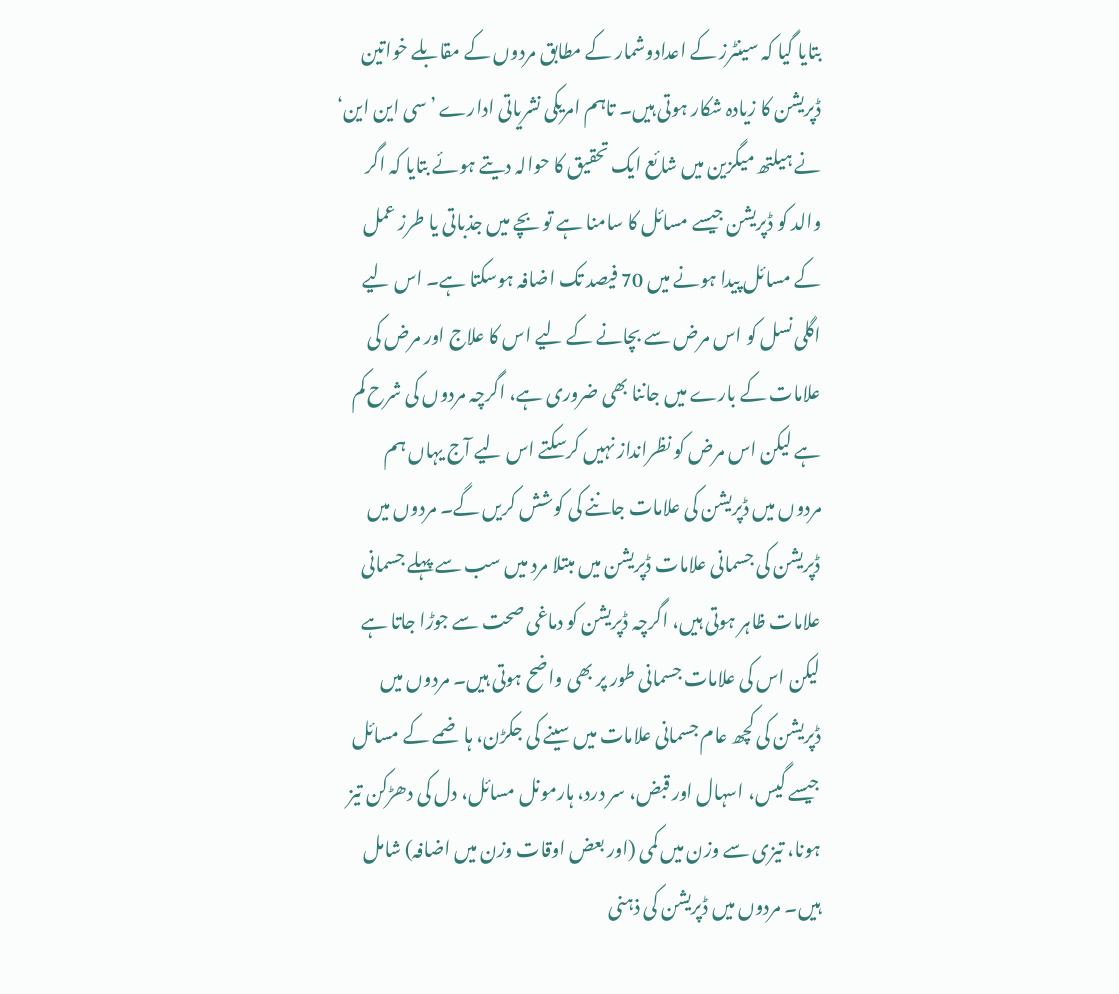بتایا گیا کہ سینٹرز کے اعدادوشمار کے مطابق مردوں کے مقابلے خواتین ڈپریشن کا زیادہ شکار ہوتی ہیں۔ تاہم امریکی نشریاتی ادارے ’سی این این‘ نے ہیلتھ میگزین میں شائع ایک تحقیق کا حوالہ دیتے ہوئے بتایا کہ اگر والد کو ڈپریشن جیسے مسائل کا سامنا ہے تو بچے میں جذباتی یا طرز عمل کے مسائل پیدا ہونے میں 70 فیصد تک اضافہ ہوسکتا ہے۔ اس لیے اگلی نسل کو اس مرض سے بچانے کے لیے اس کا علاج اور مرض کی علامات کے بارے میں جاننا بھی ضروری ہے، اگرچہ مردوں کی شرح کم ہے لیکن اس مرض کو نظرانداز نہیں کرسکتے اس لیے آج یہاں ہم مردوں میں ڈپریشن کی علامات جاننے کی کوشش کریں گے۔ مردوں میں ڈپریشن کی جسمانی علامات ڈپریشن میں مبتلا مرد میں سب سے پہلے جسمانی علامات ظاہر ہوتی ہیں، اگرچہ ڈپریشن کو دماغی صحت سے جوڑا جاتا ہے لیکن اس کی علامات جسمانی طور پر بھی واضح ہوتی ہیں۔ مردوں میں ڈپریشن کی کچھ عام جسمانی علامات میں سینے کی جکڑن، ہاضمے کے مسائل جیسے گیس، اسہال اور قبض، سر درد، ہارمونل مسائل، دل کی دھڑکن تیز ہونا، تیزی سے وزن میں کمی (اور بعض اوقات وزن میں اضافہ) شامل ہیں۔ مردوں میں ڈپریشن کی ذہنی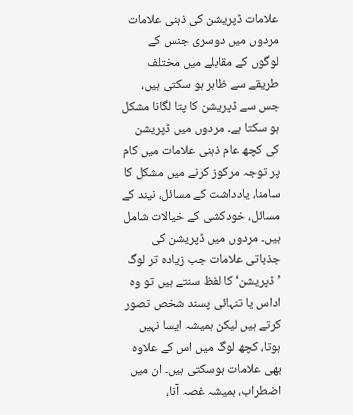علامات ڈپریشن کی ذہنی علامات مردوں میں دوسری جنس کے لوگوں کے مقابلے میں مختلف طریقے سے ظاہر ہو سکتی ہیں، جس سے ڈپریشن کا پتا لگانا مشکل ہو سکتا ہے۔ مردوں میں ڈپریشن کی کچھ عام ذہنی علامات میں کام پر توجہ مرکوز کرنے میں مشکل کا سامنا، یادداشت کے مسائل، نیند کے مسائل، خودکشی کے خیالات شامل ہیں۔ مردوں میں ڈپریشن کی جذباتی علامات جب زیادہ تر لوگ ’ڈپریشن‘ کا لفظ سنتے ہیں تو وہ اداس یا تنہائی پسند شخص تصور کرتے ہیں لیکن ہمیشہ ایسا نہیں ہوتا، کچھ لوگ میں اس کے علاوہ بھی علامات ہوسکتی ہیں۔ ان میں اضطراب، ہمیشہ غصہ آنا،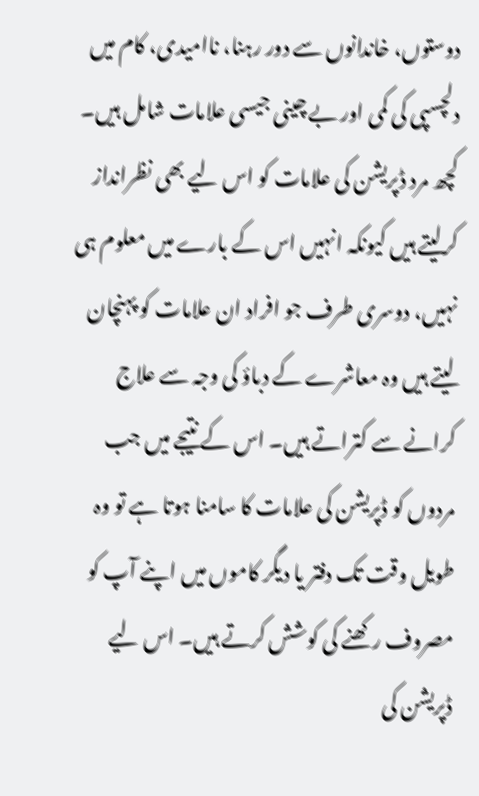دوستوں، خاندانوں سے دور رہنا، ناامیدی، کام میں دلچسپی کی کمی اور بے چینی جیسی علامات شامل ہیں۔ کچھ مرد ڈپریشن کی علامات کو اس لیے بھی نظرانداز کرلیتے ہیں کیونکہ انہیں اس کے بارے میں معلوم ہی نہیں، دوسری طرف جو افراد ان علامات کو پہنچان لیتے ہیں وہ معاشرے کے دباؤ کی وجہ سے علاج کرانے سے کتراتے ہیں۔ اس کے نتیجے میں جب مردوں کو ڈپریشن کی علامات کا سامنا ہوتا ہے تو وہ طویل وقت تک دفتر یا دیگر کاموں میں اپنے آپ کو مصروف رکھنے کی کوشش کرتے ہیں۔ اس لیے ڈپریشن کی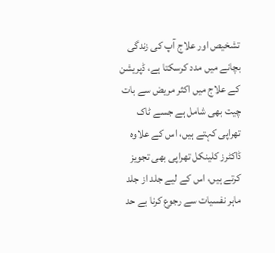تشخیص اور علاج آپ کی زندگی بچانے میں مدد کرسکتا ہے، ڈپریشن کے علاج میں اکثر مریض سے بات چیت بھی شامل ہے جسے ٹاک تھراپی کہتے ہیں، اس کے علاوہ ڈاکٹرز کلینکل تھراپی بھی تجویز کرتے ہیں، اس کے لیے جلد از جلد ماہر نفسیات سے رجوع کرنا بے حد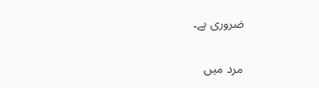ضروری ہے۔

مرد میں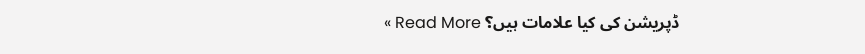ڈپریشن کی کیا علامات ہیں؟ Read More »